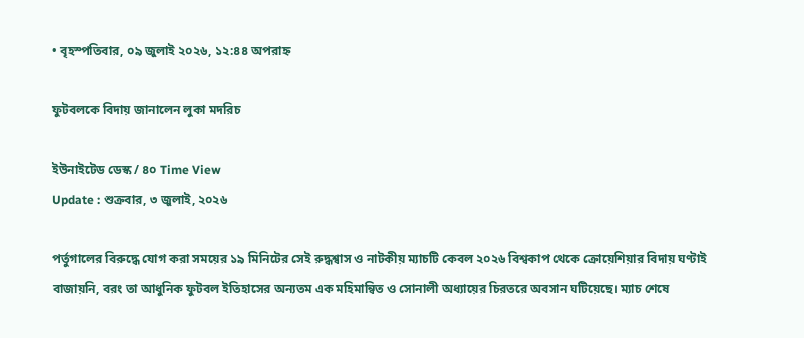• বৃহস্পতিবার, ০৯ জুলাই ২০২৬, ১২:৪৪ অপরাহ্ন

ফুটবলকে বিদায় জানালেন লুকা মদরিচ

ইউনাইটেড ডেস্ক / ৪০ Time View
Update : শুক্রবার, ৩ জুলাই, ২০২৬

পর্তুগালের বিরুদ্ধে যোগ করা সময়ের ১৯ মিনিটের সেই রুদ্ধশ্বাস ও নাটকীয় ম্যাচটি কেবল ২০২৬ বিশ্বকাপ থেকে ক্রোয়েশিয়ার বিদায় ঘণ্টাই বাজায়নি, বরং তা আধুনিক ফুটবল ইতিহাসের অন্যতম এক মহিমান্বিত ও সোনালী অধ্যায়ের চিরতরে অবসান ঘটিয়েছে। ম্যাচ শেষে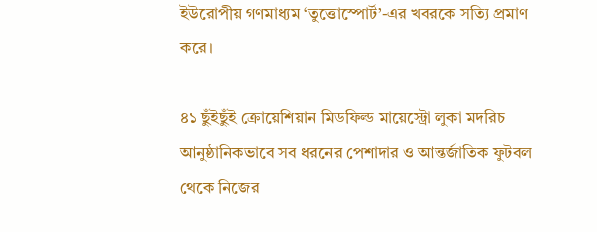ইউরোপীয় গণমাধ্যম ‘তুত্তোস্পোর্ট’-এর খবরকে সত্যি প্রমাণ করে।

৪১ ছুঁইছুঁই ক্রোয়েশিয়ান মিডফিল্ড মায়েস্ট্রো লুকা মদরিচ আনুষ্ঠানিকভাবে সব ধরনের পেশাদার ও আন্তর্জাতিক ফুটবল থেকে নিজের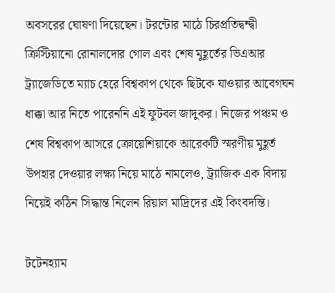অবসরের ঘোষণা দিয়েছেন। টরন্টোর মাঠে চিরপ্রতিদ্বন্দ্বী ক্রিস্টিয়ানো রোনালদোর গোল এবং শেষ মুহূর্তের ভিএআর ট্র্যাজেডিতে ম্যাচ হেরে বিশ্বকাপ থেকে ছিটকে যাওয়ার আবেগঘন ধাক্কা আর নিতে পারেননি এই ফুটবল জাদুকর। নিজের পঞ্চম ও শেষ বিশ্বকাপ আসরে ক্রোয়েশিয়াকে আরেকটি স্মরণীয় মুহূর্ত উপহার দেওয়ার লক্ষ্য নিয়ে মাঠে নামলেও, ট্র্যাজিক এক বিদায় নিয়েই কঠিন সিদ্ধান্ত নিলেন রিয়াল মাদ্রিদের এই কিংবদন্তি।

টটেনহ্যাম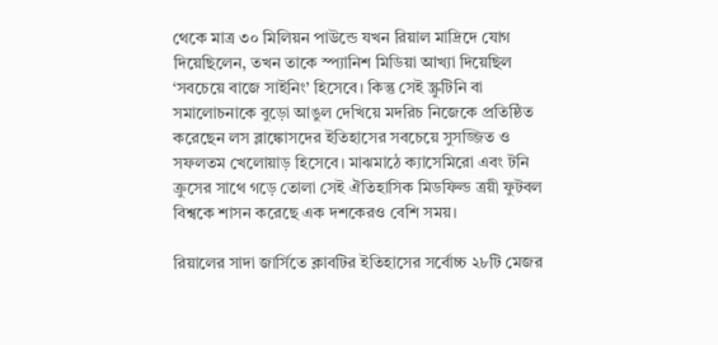থেকে মাত্র ৩০ মিলিয়ন পাউন্ডে যখন রিয়াল মাদ্রিদে যোগ দিয়েছিলেন, তখন তাকে স্প্যানিশ মিডিয়া আখ্যা দিয়েছিল ‘সবচেয়ে বাজে সাইনিং’ হিসেবে। কিন্তু সেই স্ক্রুটিনি বা সমালোচনাকে বুড়ো আঙুল দেখিয়ে মদরিচ নিজেকে প্রতিষ্ঠিত করেছেন লস ব্লাঙ্কোসদের ইতিহাসের সবচেয়ে সুসজ্জিত ও সফলতম খেলোয়াড় হিসেবে। মাঝমাঠে ক্যাসেমিরো এবং টনি ক্রুসের সাথে গড়ে তোলা সেই ঐতিহাসিক মিডফিল্ড ত্রয়ী ফুটবল বিশ্বকে শাসন করেছে এক দশকেরও বেশি সময়।

রিয়ালের সাদা জার্সিতে ক্লাবটির ইতিহাসের সর্বোচ্চ ২৮টি মেজর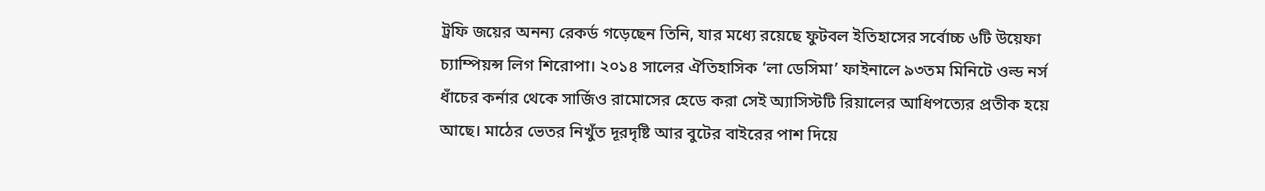ট্রফি জয়ের অনন্য রেকর্ড গড়েছেন তিনি, যার মধ্যে রয়েছে ফুটবল ইতিহাসের সর্বোচ্চ ৬টি উয়েফা চ্যাম্পিয়ন্স লিগ শিরোপা। ২০১৪ সালের ঐতিহাসিক ‘লা ডেসিমা’ ফাইনালে ৯৩তম মিনিটে ওল্ড নর্স ধাঁচের কর্নার থেকে সার্জিও রামোসের হেডে করা সেই অ্যাসিস্টটি রিয়ালের আধিপত্যের প্রতীক হয়ে আছে। মাঠের ভেতর নিখুঁত দূরদৃষ্টি আর বুটের বাইরের পাশ দিয়ে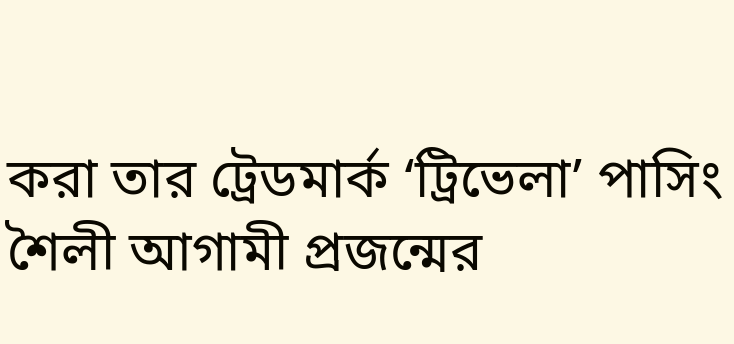করা তার ট্রেডমার্ক ‘ট্রিভেলা’ পাসিং শৈলী আগামী প্রজন্মের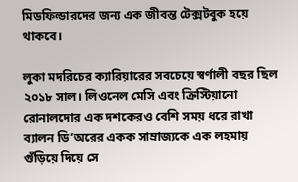মিডফিল্ডারদের জন্য এক জীবন্ত টেক্সটবুক হয়ে থাকবে।

লুকা মদরিচের ক্যারিয়ারের সবচেয়ে স্বর্ণালী বছর ছিল ২০১৮ সাল। লিওনেল মেসি এবং ক্রিস্টিয়ানো রোনালদোর এক দশকেরও বেশি সময় ধরে রাখা ব্যালন ডি’অরের একক সাম্রাজ্যকে এক লহমায় গুঁড়িয়ে দিয়ে সে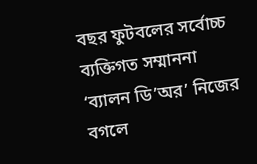বছর ফুটবলের সর্বোচ্চ ব্যক্তিগত সম্মাননা ‘ব্যালন ডি’অর’ নিজের বগলে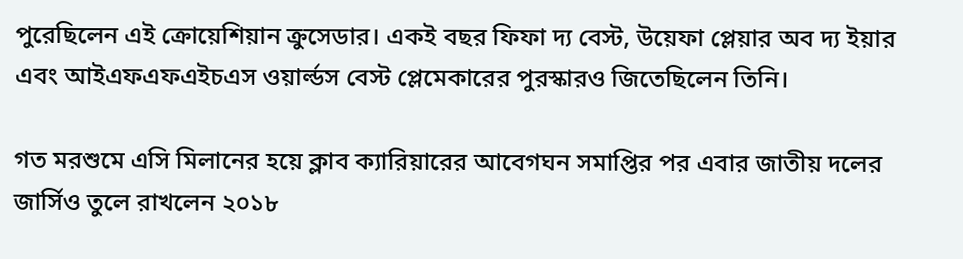পুরেছিলেন এই ক্রোয়েশিয়ান ক্রুসেডার। একই বছর ফিফা দ্য বেস্ট, উয়েফা প্লেয়ার অব দ্য ইয়ার এবং আইএফএফএইচএস ওয়ার্ল্ডস বেস্ট প্লেমেকারের পুরস্কারও জিতেছিলেন তিনি।

গত মরশুমে এসি মিলানের হয়ে ক্লাব ক্যারিয়ারের আবেগঘন সমাপ্তির পর এবার জাতীয় দলের জার্সিও তুলে রাখলেন ২০১৮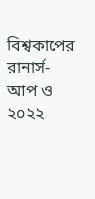বিশ্বকাপের রানার্স-আপ ও ২০২২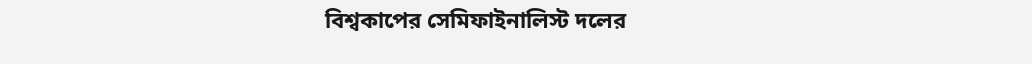বিশ্বকাপের সেমিফাইনালিস্ট দলের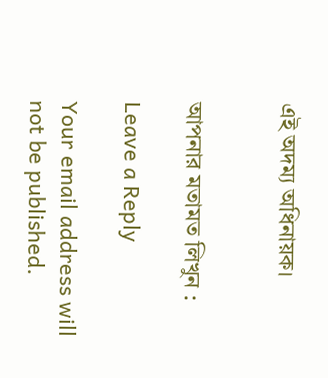এই অদম্য অধিনায়ক।


আপনার মতামত লিখুন :

Leave a Reply

Your email address will not be published.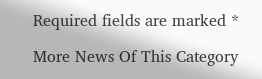Required fields are marked *

More News Of This Category